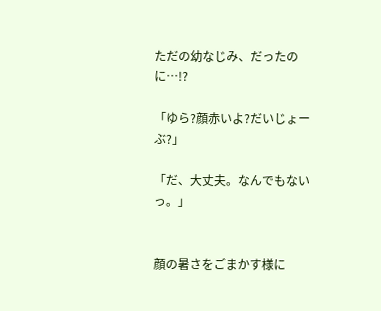ただの幼なじみ、だったのに…!?

「ゆら?顔赤いよ?だいじょーぶ?」

「だ、大丈夫。なんでもないっ。」


顔の暑さをごまかす様に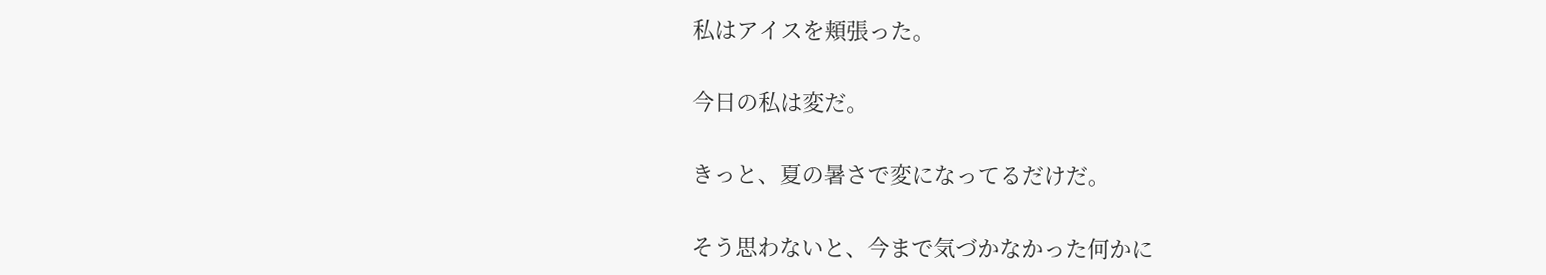私はアイスを頬張った。

今日の私は変だ。

きっと、夏の暑さで変になってるだけだ。

そう思わないと、今まで気づかなかった何かに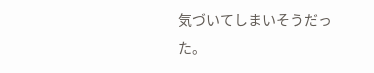気づいてしまいそうだった。